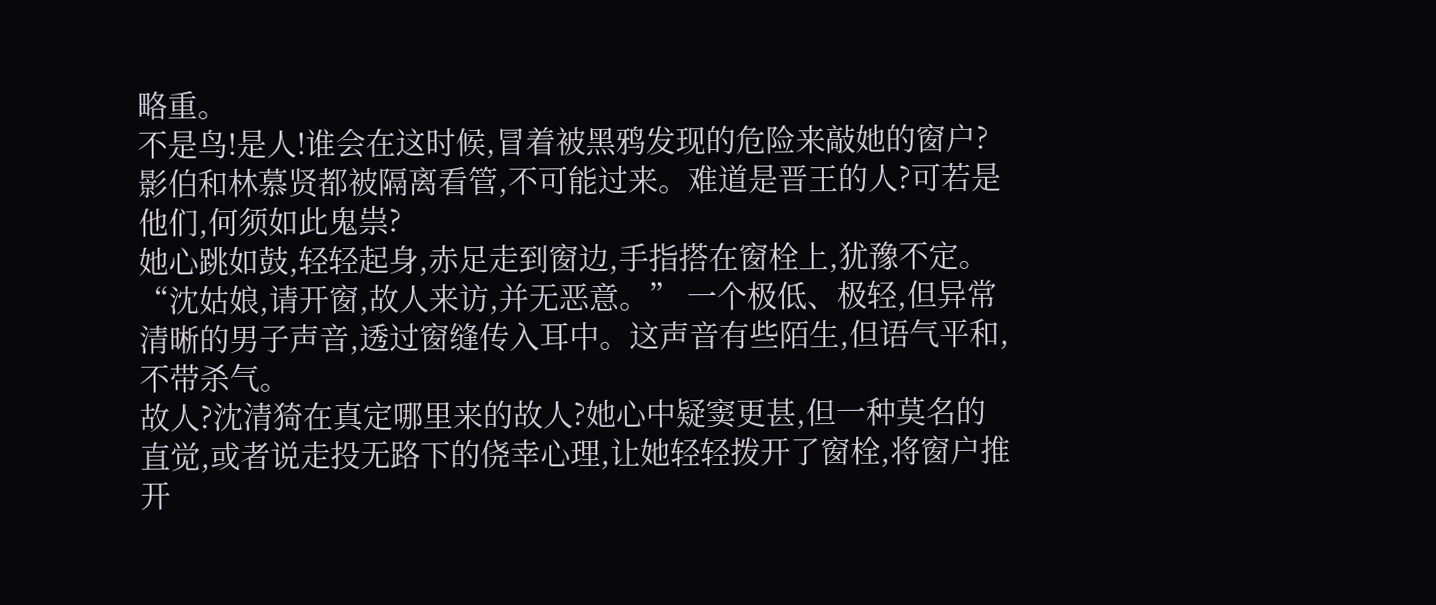略重。
不是鸟!是人!谁会在这时候,冒着被黑鸦发现的危险来敲她的窗户?影伯和林慕贤都被隔离看管,不可能过来。难道是晋王的人?可若是他们,何须如此鬼祟?
她心跳如鼓,轻轻起身,赤足走到窗边,手指搭在窗栓上,犹豫不定。
“沈姑娘,请开窗,故人来访,并无恶意。” 一个极低、极轻,但异常清晰的男子声音,透过窗缝传入耳中。这声音有些陌生,但语气平和,不带杀气。
故人?沈清猗在真定哪里来的故人?她心中疑窦更甚,但一种莫名的直觉,或者说走投无路下的侥幸心理,让她轻轻拨开了窗栓,将窗户推开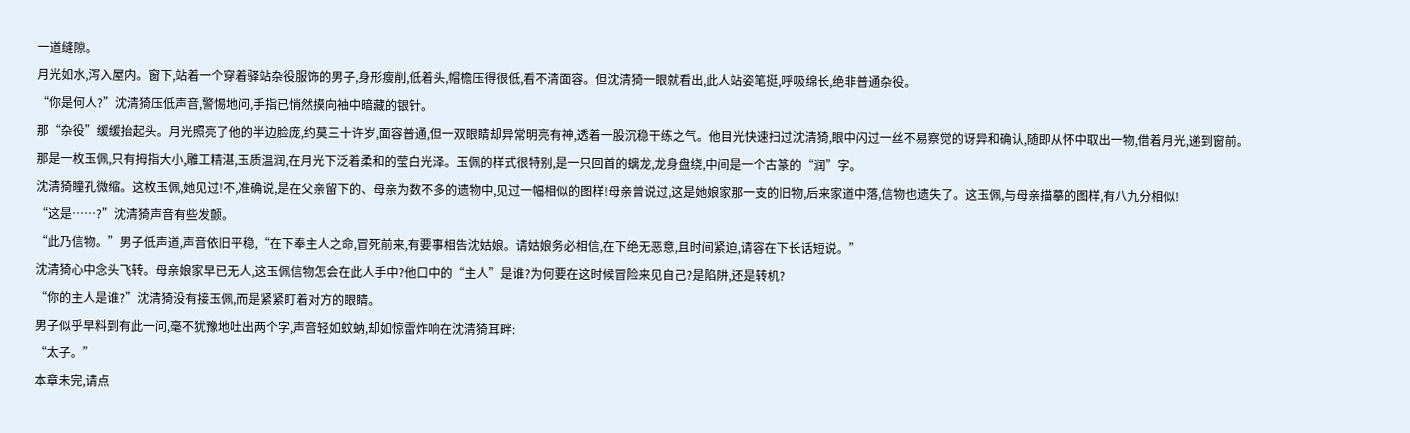一道缝隙。
月光如水,泻入屋内。窗下,站着一个穿着驿站杂役服饰的男子,身形瘦削,低着头,帽檐压得很低,看不清面容。但沈清猗一眼就看出,此人站姿笔挺,呼吸绵长,绝非普通杂役。
“你是何人?”沈清猗压低声音,警惕地问,手指已悄然摸向袖中暗藏的银针。
那“杂役”缓缓抬起头。月光照亮了他的半边脸庞,约莫三十许岁,面容普通,但一双眼睛却异常明亮有神,透着一股沉稳干练之气。他目光快速扫过沈清猗,眼中闪过一丝不易察觉的讶异和确认,随即从怀中取出一物,借着月光,递到窗前。
那是一枚玉佩,只有拇指大小,雕工精湛,玉质温润,在月光下泛着柔和的莹白光泽。玉佩的样式很特别,是一只回首的螭龙,龙身盘绕,中间是一个古篆的“润”字。
沈清猗瞳孔微缩。这枚玉佩,她见过!不,准确说,是在父亲留下的、母亲为数不多的遗物中,见过一幅相似的图样!母亲曾说过,这是她娘家那一支的旧物,后来家道中落,信物也遗失了。这玉佩,与母亲描摹的图样,有八九分相似!
“这是……?”沈清猗声音有些发颤。
“此乃信物。”男子低声道,声音依旧平稳,“在下奉主人之命,冒死前来,有要事相告沈姑娘。请姑娘务必相信,在下绝无恶意,且时间紧迫,请容在下长话短说。”
沈清猗心中念头飞转。母亲娘家早已无人,这玉佩信物怎会在此人手中?他口中的“主人”是谁?为何要在这时候冒险来见自己?是陷阱,还是转机?
“你的主人是谁?”沈清猗没有接玉佩,而是紧紧盯着对方的眼睛。
男子似乎早料到有此一问,毫不犹豫地吐出两个字,声音轻如蚊蚋,却如惊雷炸响在沈清猗耳畔:
“太子。”
本章未完,请点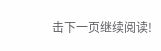击下一页继续阅读!